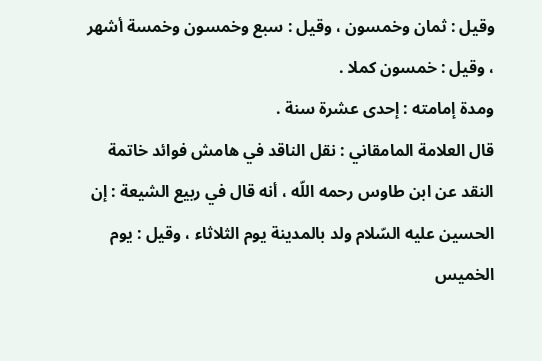وقيل : ثمان وخمسون ، وقيل : سبع وخمسون وخمسة أشهر ، وقيل : خمسون كملا .
ومدة إمامته : إحدى عشرة سنة .
قال العلامة المامقاني : نقل الناقد في هامش فوائد خاتمة النقد عن ابن طاوس رحمه اللّه ، أنه قال في ربيع الشيعة : إن الحسين عليه السّلام ولد بالمدينة يوم الثلاثاء ، وقيل : يوم الخميس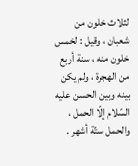لثلاث خلون من شعبان ، وقيل : لخمس خلون منه ، سنة أربع من الهجرة ، ولم يكن بينه وبين الحسن عليه السّلام إلّا الحمل ، والحمل ستّة أشهر .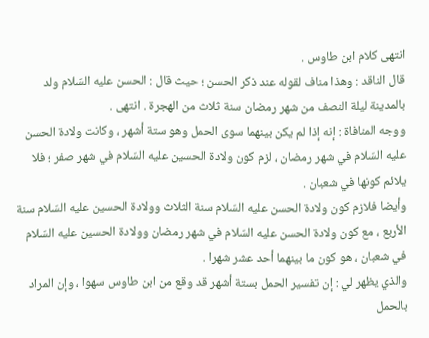انتهى كلام ابن طاوس .
قال الناقد : وهذا مناف لقوله عند ذكر الحسن ؛ حيث قال : الحسن عليه السّلام ولد بالمدينة ليلة النصف من شهر رمضان سنة ثلاث من الهجرة . انتهى .
ووجه المنافاة : إنه إذا لم يكن بينهما سوى الحمل وهو ستة أشهر ، وكانت ولادة الحسن عليه السّلام في شهر رمضان ، لزم كون ولادة الحسين عليه السّلام في شهر صفر ؛ فلا يلائم كونها في شعبان .
وأيضا فلازم كون ولادة الحسن عليه السّلام سنة الثلاث وولادة الحسين عليه السّلام سنة الأربع ، مع كون ولادة الحسن عليه السّلام في شهر رمضان وولادة الحسين عليه السّلام في شعبان ، هو كون ما بينهما أحد عشر شهرا .
والذي يظهر لي : إن تفسير الحمل بستة أشهر قد وقع من ابن طاوس سهوا ، وإن المراد بالحمل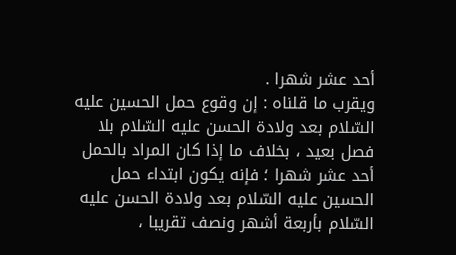أحد عشر شهرا .
ويقرب ما قلناه : إن وقوع حمل الحسين عليه السّلام بعد ولادة الحسن عليه السّلام بلا فصل بعيد ، بخلاف ما إذا كان المراد بالحمل أحد عشر شهرا ؛ فإنه يكون ابتداء حمل الحسين عليه السّلام بعد ولادة الحسن عليه السّلام بأربعة أشهر ونصف تقريبا ،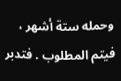وحمله ستة أشهر ، فيتم المطلوب . فتدبر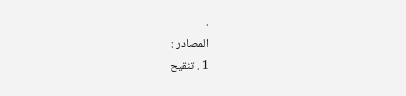.
المصادر :
1 . تنقيح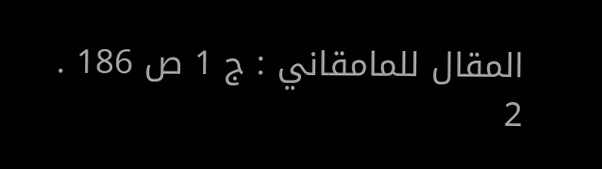المقال للمامقاني : ج 1 ص 186 .
2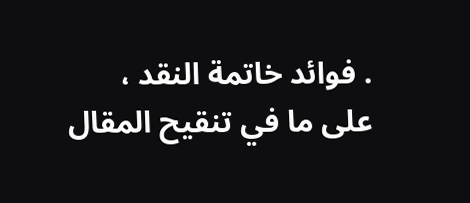. فوائد خاتمة النقد ، على ما في تنقيح المقال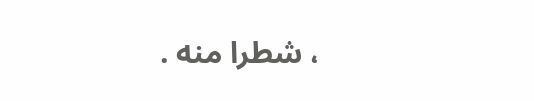، شطرا منه .